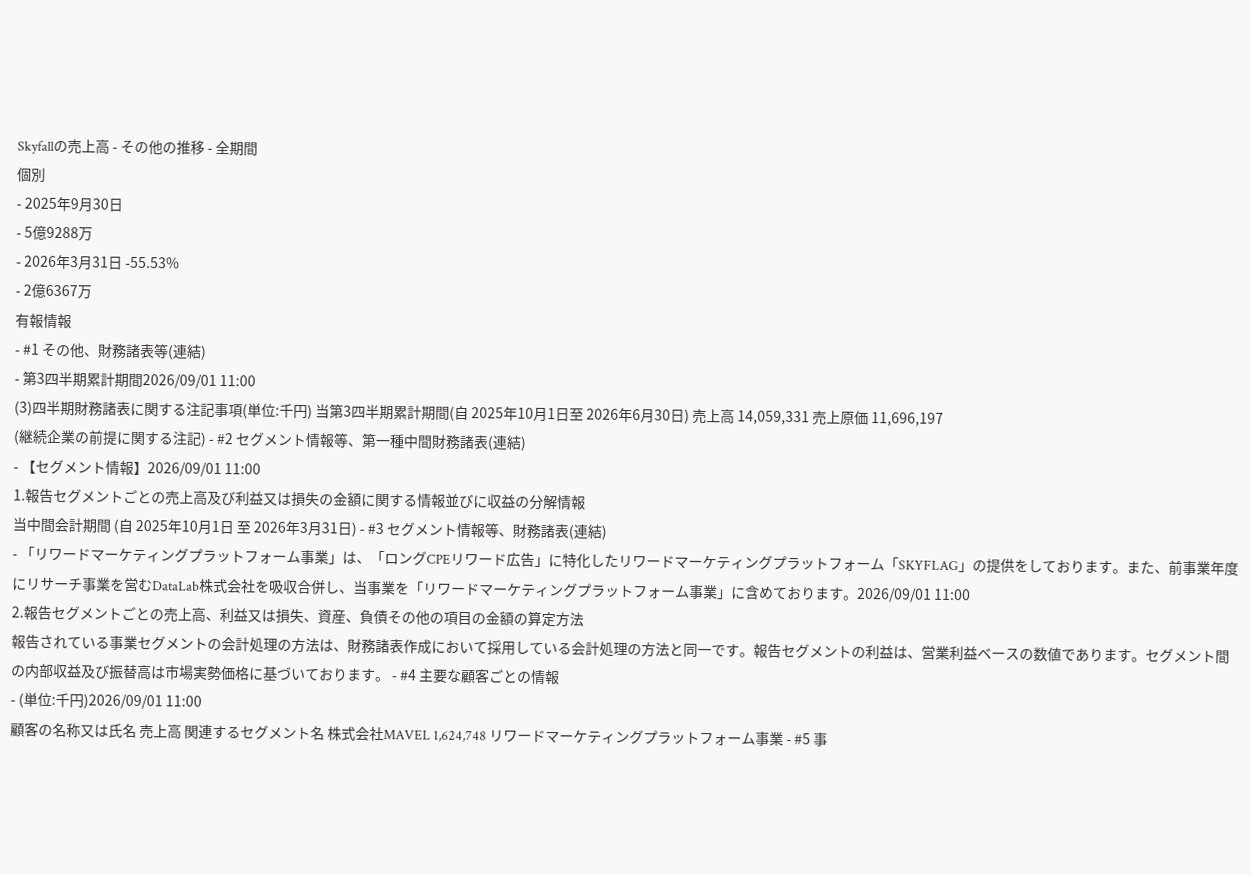Skyfallの売上高 - その他の推移 - 全期間
個別
- 2025年9月30日
- 5億9288万
- 2026年3月31日 -55.53%
- 2億6367万
有報情報
- #1 その他、財務諸表等(連結)
- 第3四半期累計期間2026/09/01 11:00
(3)四半期財務諸表に関する注記事項(単位:千円) 当第3四半期累計期間(自 2025年10月1日至 2026年6月30日) 売上高 14,059,331 売上原価 11,696,197
(継続企業の前提に関する注記) - #2 セグメント情報等、第一種中間財務諸表(連結)
- 【セグメント情報】2026/09/01 11:00
1.報告セグメントごとの売上高及び利益又は損失の金額に関する情報並びに収益の分解情報
当中間会計期間 (自 2025年10月1日 至 2026年3月31日) - #3 セグメント情報等、財務諸表(連結)
- 「リワードマーケティングプラットフォーム事業」は、「ロングCPEリワード広告」に特化したリワードマーケティングプラットフォーム「SKYFLAG」の提供をしております。また、前事業年度にリサーチ事業を営むDataLab株式会社を吸収合併し、当事業を「リワードマーケティングプラットフォーム事業」に含めております。2026/09/01 11:00
2.報告セグメントごとの売上高、利益又は損失、資産、負債その他の項目の金額の算定方法
報告されている事業セグメントの会計処理の方法は、財務諸表作成において採用している会計処理の方法と同一です。報告セグメントの利益は、営業利益ベースの数値であります。セグメント間の内部収益及び振替高は市場実勢価格に基づいております。 - #4 主要な顧客ごとの情報
- (単位:千円)2026/09/01 11:00
顧客の名称又は氏名 売上高 関連するセグメント名 株式会社MAVEL 1,624,748 リワードマーケティングプラットフォーム事業 - #5 事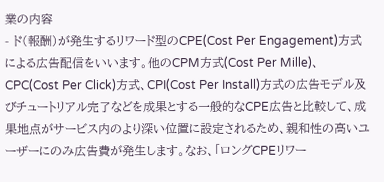業の内容
- ド(報酬)が発生するリワード型のCPE(Cost Per Engagement)方式による広告配信をいいます。他のCPM方式(Cost Per Mille)、CPC(Cost Per Click)方式、CPI(Cost Per Install)方式の広告モデル及びチュートリアル完了などを成果とする一般的なCPE広告と比較して、成果地点がサービス内のより深い位置に設定されるため、親和性の高いユーザーにのみ広告費が発生します。なお、「ロングCPEリワー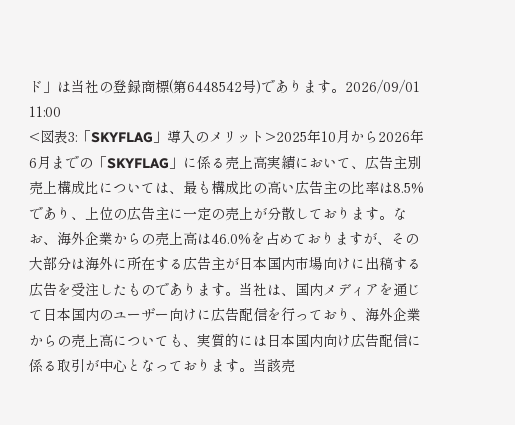ド」は当社の登録商標(第6448542号)であります。2026/09/01 11:00
<図表3:「SKYFLAG」導入のメリット>2025年10月から2026年6月までの「SKYFLAG」に係る売上高実績において、広告主別売上構成比については、最も構成比の高い広告主の比率は8.5%であり、上位の広告主に一定の売上が分散しております。なお、海外企業からの売上高は46.0%を占めておりますが、その大部分は海外に所在する広告主が日本国内市場向けに出稿する広告を受注したものであります。当社は、国内メディアを通じて日本国内のユーザー向けに広告配信を行っており、海外企業からの売上高についても、実質的には日本国内向け広告配信に係る取引が中心となっております。当該売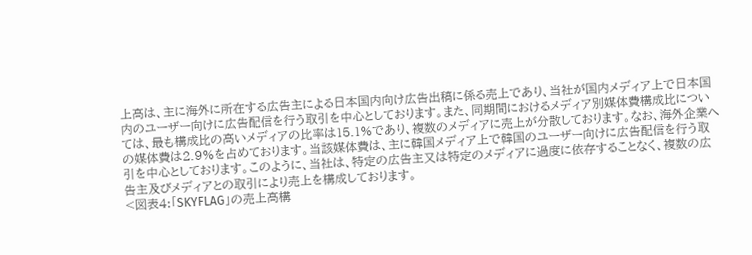上高は、主に海外に所在する広告主による日本国内向け広告出稿に係る売上であり、当社が国内メディア上で日本国内のユーザー向けに広告配信を行う取引を中心としております。また、同期間におけるメディア別媒体費構成比については、最も構成比の高いメディアの比率は15.1%であり、複数のメディアに売上が分散しております。なお、海外企業への媒体費は2.9%を占めております。当該媒体費は、主に韓国メディア上で韓国のユーザー向けに広告配信を行う取引を中心としております。このように、当社は、特定の広告主又は特定のメディアに過度に依存することなく、複数の広告主及びメディアとの取引により売上を構成しております。
<図表4:「SKYFLAG」の売上高構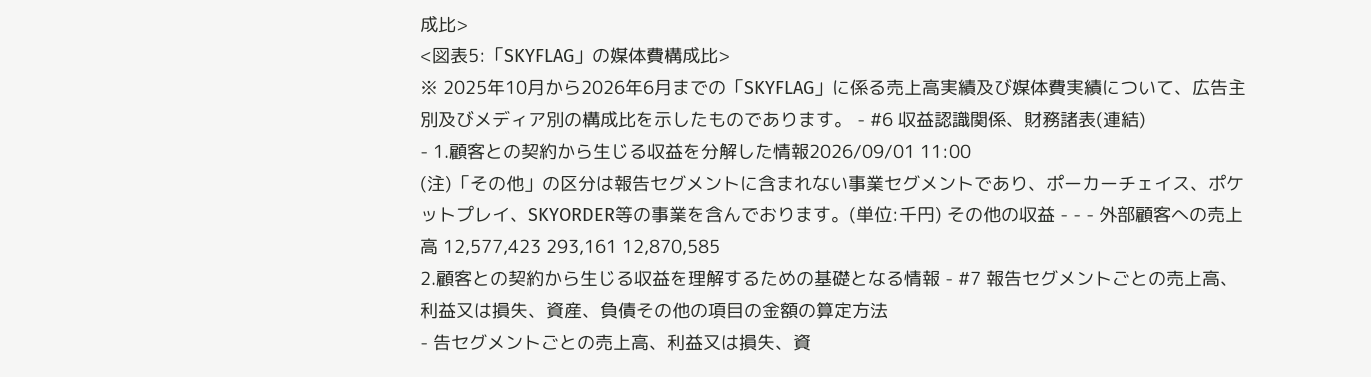成比>
<図表5:「SKYFLAG」の媒体費構成比>
※ 2025年10月から2026年6月までの「SKYFLAG」に係る売上高実績及び媒体費実績について、広告主別及びメディア別の構成比を示したものであります。 - #6 収益認識関係、財務諸表(連結)
- 1.顧客との契約から生じる収益を分解した情報2026/09/01 11:00
(注)「その他」の区分は報告セグメントに含まれない事業セグメントであり、ポーカーチェイス、ポケットプレイ、SKYORDER等の事業を含んでおります。(単位:千円) その他の収益 - - - 外部顧客への売上高 12,577,423 293,161 12,870,585
2.顧客との契約から生じる収益を理解するための基礎となる情報 - #7 報告セグメントごとの売上高、利益又は損失、資産、負債その他の項目の金額の算定方法
- 告セグメントごとの売上高、利益又は損失、資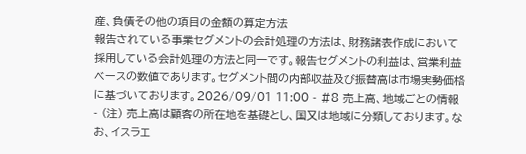産、負債その他の項目の金額の算定方法
報告されている事業セグメントの会計処理の方法は、財務諸表作成において採用している会計処理の方法と同一です。報告セグメントの利益は、営業利益ベースの数値であります。セグメント間の内部収益及び振替高は市場実勢価格に基づいております。2026/09/01 11:00 - #8 売上高、地域ごとの情報
- (注) 売上高は顧客の所在地を基礎とし、国又は地域に分類しております。なお、イスラエ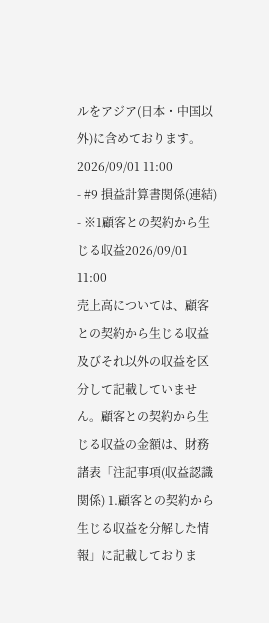ルをアジア(日本・中国以外)に含めております。2026/09/01 11:00
- #9 損益計算書関係(連結)
- ※1顧客との契約から生じる収益2026/09/01 11:00
売上高については、顧客との契約から生じる収益及びそれ以外の収益を区分して記載していません。顧客との契約から生じる収益の金額は、財務諸表「注記事項(収益認識関係) 1.顧客との契約から生じる収益を分解した情報」に記載しておりま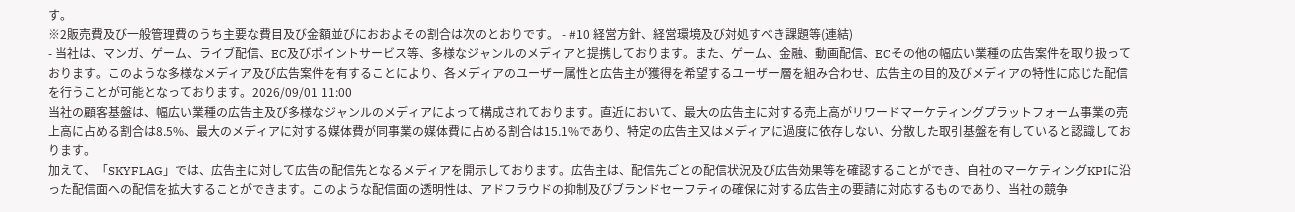す。
※2販売費及び一般管理費のうち主要な費目及び金額並びにおおよその割合は次のとおりです。 - #10 経営方針、経営環境及び対処すべき課題等(連結)
- 当社は、マンガ、ゲーム、ライブ配信、EC及びポイントサービス等、多様なジャンルのメディアと提携しております。また、ゲーム、金融、動画配信、ECその他の幅広い業種の広告案件を取り扱っております。このような多様なメディア及び広告案件を有することにより、各メディアのユーザー属性と広告主が獲得を希望するユーザー層を組み合わせ、広告主の目的及びメディアの特性に応じた配信を行うことが可能となっております。2026/09/01 11:00
当社の顧客基盤は、幅広い業種の広告主及び多様なジャンルのメディアによって構成されております。直近において、最大の広告主に対する売上高がリワードマーケティングプラットフォーム事業の売上高に占める割合は8.5%、最大のメディアに対する媒体費が同事業の媒体費に占める割合は15.1%であり、特定の広告主又はメディアに過度に依存しない、分散した取引基盤を有していると認識しております。
加えて、「SKYFLAG」では、広告主に対して広告の配信先となるメディアを開示しております。広告主は、配信先ごとの配信状況及び広告効果等を確認することができ、自社のマーケティングKPIに沿った配信面への配信を拡大することができます。このような配信面の透明性は、アドフラウドの抑制及びブランドセーフティの確保に対する広告主の要請に対応するものであり、当社の競争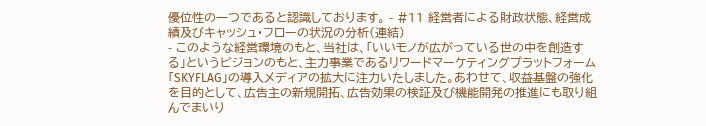優位性の一つであると認識しております。 - #11 経営者による財政状態、経営成績及びキャッシュ・フローの状況の分析(連結)
- このような経営環境のもと、当社は、「いいモノが広がっている世の中を創造する」というビジョンのもと、主力事業であるリワードマーケティングプラットフォーム「SKYFLAG」の導入メディアの拡大に注力いたしました。あわせて、収益基盤の強化を目的として、広告主の新規開拓、広告効果の検証及び機能開発の推進にも取り組んでまいり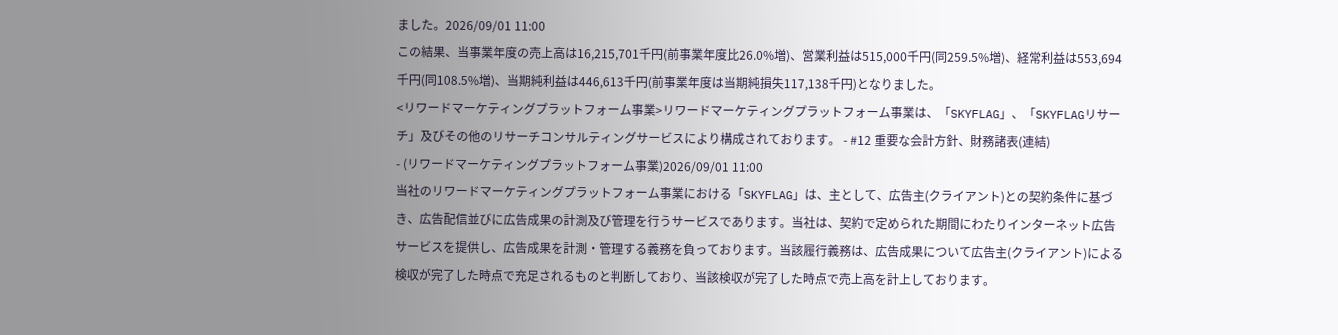ました。2026/09/01 11:00
この結果、当事業年度の売上高は16,215,701千円(前事業年度比26.0%増)、営業利益は515,000千円(同259.5%増)、経常利益は553,694千円(同108.5%増)、当期純利益は446,613千円(前事業年度は当期純損失117,138千円)となりました。
<リワードマーケティングプラットフォーム事業>リワードマーケティングプラットフォーム事業は、「SKYFLAG」、「SKYFLAGリサーチ」及びその他のリサーチコンサルティングサービスにより構成されております。 - #12 重要な会計方針、財務諸表(連結)
- (リワードマーケティングプラットフォーム事業)2026/09/01 11:00
当社のリワードマーケティングプラットフォーム事業における「SKYFLAG」は、主として、広告主(クライアント)との契約条件に基づき、広告配信並びに広告成果の計測及び管理を行うサービスであります。当社は、契約で定められた期間にわたりインターネット広告サービスを提供し、広告成果を計測・管理する義務を負っております。当該履行義務は、広告成果について広告主(クライアント)による検収が完了した時点で充足されるものと判断しており、当該検収が完了した時点で売上高を計上しております。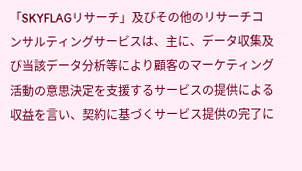「SKYFLAGリサーチ」及びその他のリサーチコンサルティングサービスは、主に、データ収集及び当該データ分析等により顧客のマーケティング活動の意思決定を支援するサービスの提供による収益を言い、契約に基づくサービス提供の完了に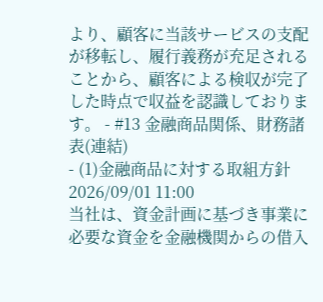より、顧客に当該サービスの支配が移転し、履行義務が充足されることから、顧客による検収が完了した時点で収益を認識しております。 - #13 金融商品関係、財務諸表(連結)
- (1)金融商品に対する取組方針2026/09/01 11:00
当社は、資金計画に基づき事業に必要な資金を金融機関からの借入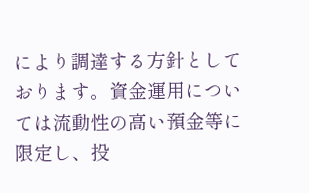により調達する方針としております。資金運用については流動性の高い預金等に限定し、投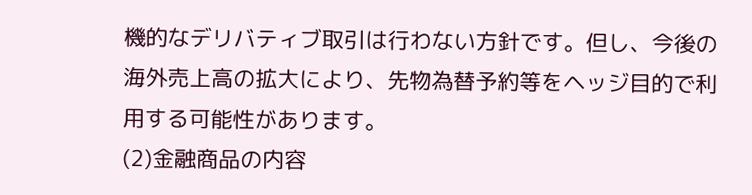機的なデリバティブ取引は行わない方針です。但し、今後の海外売上高の拡大により、先物為替予約等をヘッジ目的で利用する可能性があります。
(2)金融商品の内容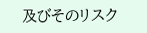及びそのリスク